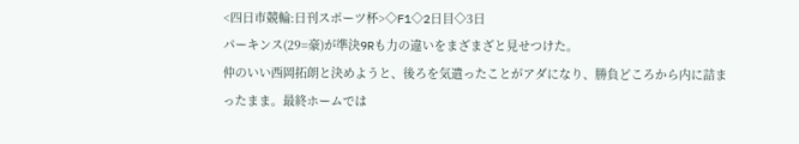<四日市競輪:日刊スポーツ杯>◇F1◇2日目◇3日
パーキンス(29=豪)が準決9Rも力の違いをまざまざと見せつけた。
仲のいい西岡拓朗と決めようと、後ろを気遣ったことがアダになり、勝負どころから内に詰まったまま。最終ホームでは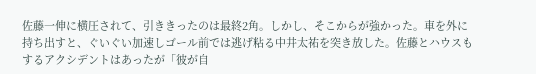佐藤一伸に横圧されて、引ききったのは最終2角。しかし、そこからが強かった。車を外に持ち出すと、ぐいぐい加速しゴール前では逃げ粘る中井太祐を突き放した。佐藤とハウスもするアクシデントはあったが「彼が自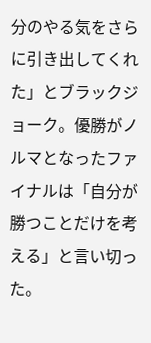分のやる気をさらに引き出してくれた」とブラックジョーク。優勝がノルマとなったファイナルは「自分が勝つことだけを考える」と言い切った。